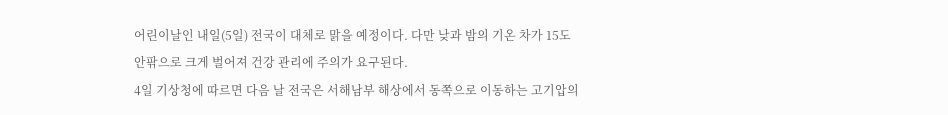어린이날인 내일(5일) 전국이 대체로 맑을 예정이다. 다만 낮과 밤의 기온 차가 15도 안팎으로 크게 벌어져 건강 관리에 주의가 요구된다.
4일 기상청에 따르면 다음 날 전국은 서해남부 해상에서 동쪽으로 이동하는 고기압의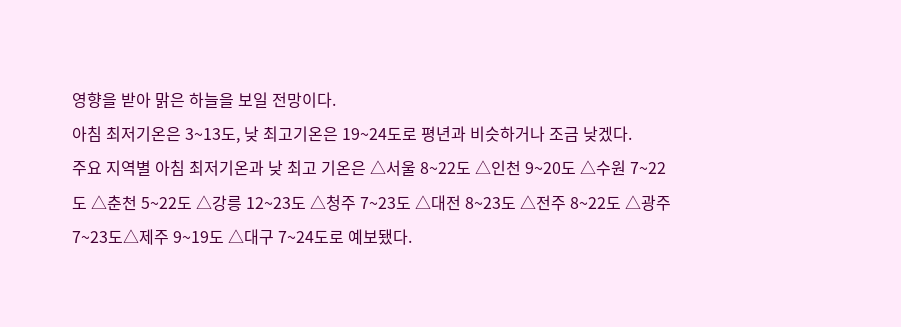영향을 받아 맑은 하늘을 보일 전망이다.
아침 최저기온은 3~13도, 낮 최고기온은 19~24도로 평년과 비슷하거나 조금 낮겠다.
주요 지역별 아침 최저기온과 낮 최고 기온은 △서울 8~22도 △인천 9~20도 △수원 7~22도 △춘천 5~22도 △강릉 12~23도 △청주 7~23도 △대전 8~23도 △전주 8~22도 △광주 7~23도△제주 9~19도 △대구 7~24도로 예보됐다.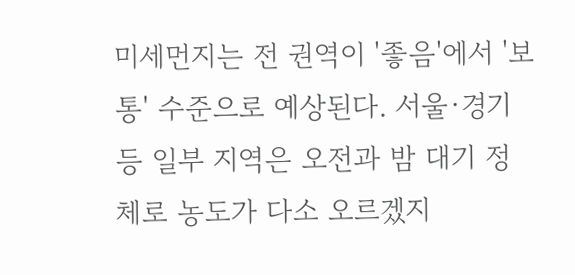미세먼지는 전 권역이 '좋음'에서 '보통' 수준으로 예상된다. 서울·경기 등 일부 지역은 오전과 밤 대기 정체로 농도가 다소 오르겠지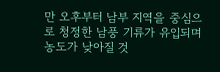만 오후부터 남부 지역을 중심으로 청정한 남풍 기류가 유입되며 농도가 낮아질 것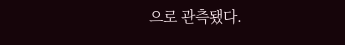으로 관측됐다.